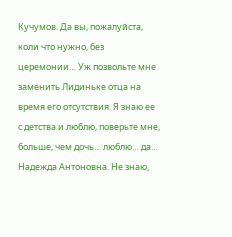Кучумов. Да вы, пожалуйста, коли что нужно, без церемонии… Уж позвольте мне заменить Лидиньке отца на время его отсутствия. Я знаю ее с детства и люблю, поверьте мне, больше, чем дочь… люблю… да…
Надежда Антоновна. Не знаю,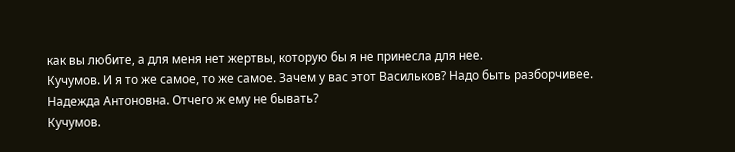как вы любите, а для меня нет жертвы, которую бы я не принесла для нее.
Кучумов. И я то же самое, то же самое. Зачем у вас этот Васильков? Надо быть разборчивее.
Надежда Антоновна. Отчего ж ему не бывать?
Кучумов.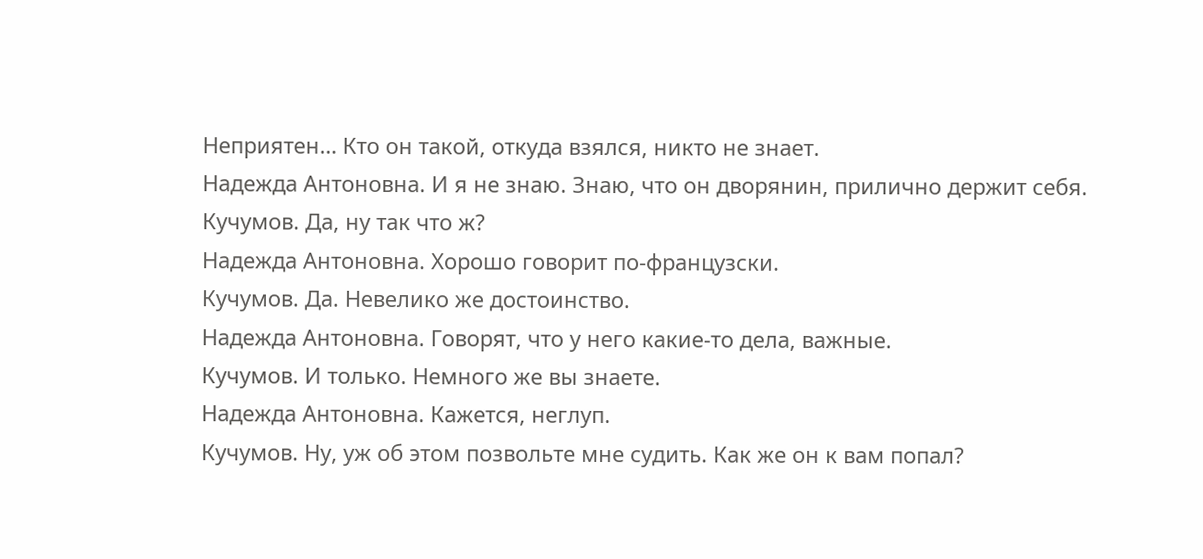Неприятен… Кто он такой, откуда взялся, никто не знает.
Надежда Антоновна. И я не знаю. Знаю, что он дворянин, прилично держит себя.
Кучумов. Да, ну так что ж?
Надежда Антоновна. Хорошо говорит по-французски.
Кучумов. Да. Невелико же достоинство.
Надежда Антоновна. Говорят, что у него какие-то дела, важные.
Кучумов. И только. Немного же вы знаете.
Надежда Антоновна. Кажется, неглуп.
Кучумов. Ну, уж об этом позвольте мне судить. Как же он к вам попал?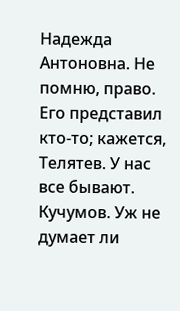Надежда Антоновна. Не помню, право. Его представил кто-то; кажется, Телятев. У нас все бывают.
Кучумов. Уж не думает ли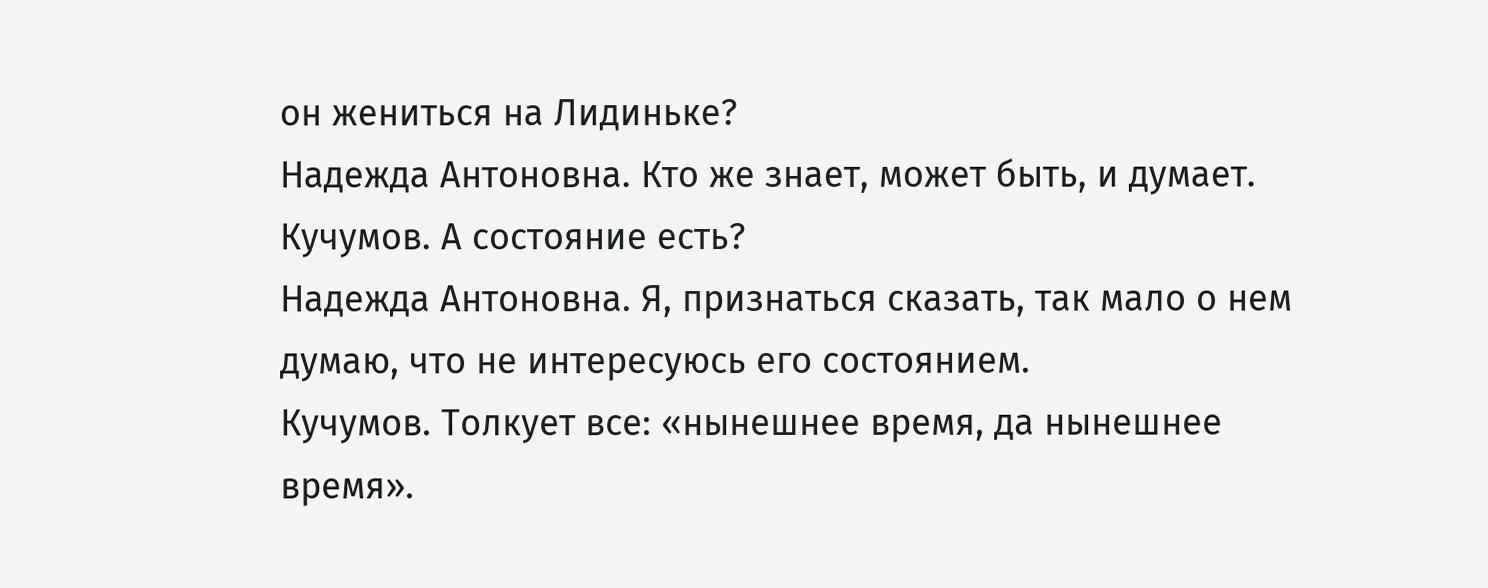он жениться на Лидиньке?
Надежда Антоновна. Кто же знает, может быть, и думает.
Кучумов. А состояние есть?
Надежда Антоновна. Я, признаться сказать, так мало о нем думаю, что не интересуюсь его состоянием.
Кучумов. Толкует все: «нынешнее время, да нынешнее время».